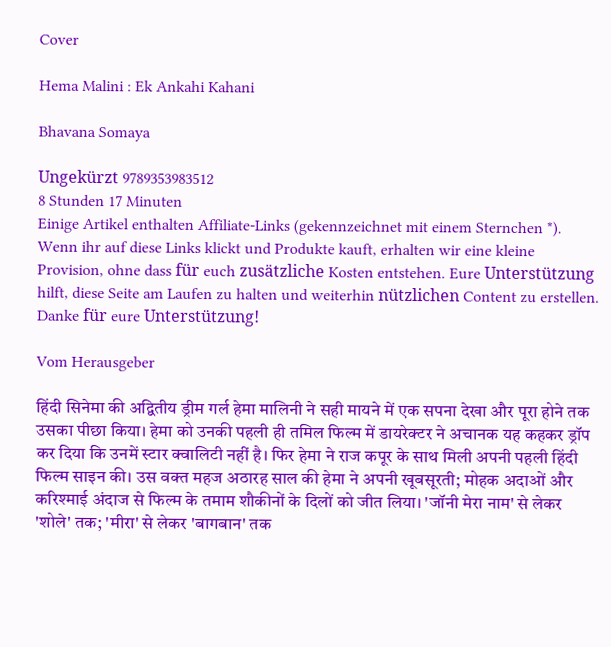Cover

Hema Malini : Ek Ankahi Kahani

Bhavana Somaya

Ungekürzt 9789353983512
8 Stunden 17 Minuten
Einige Artikel enthalten Affiliate-Links (gekennzeichnet mit einem Sternchen *). Wenn ihr auf diese Links klickt und Produkte kauft, erhalten wir eine kleine Provision, ohne dass für euch zusätzliche Kosten entstehen. Eure Unterstützung hilft, diese Seite am Laufen zu halten und weiterhin nützlichen Content zu erstellen. Danke für eure Unterstützung!

Vom Herausgeber

हिंदी सिनेमा की अद्वितीय ड्रीम गर्ल हेमा मालिनी ने सही मायने में एक सपना देखा और पूरा होने तक उसका पीछा किया। हेमा को उनकी पहली ही तमिल फिल्म में डायरेक्टर ने अचानक यह कहकर ड्रॉप कर दिया कि उनमें स्टार क्वालिटी नहीं है। फिर हेमा ने राज कपूर के साथ मिली अपनी पहली हिंदी फिल्म साइन की। उस वक्त महज अठारह साल की हेमा ने अपनी खूबसूरती; मोहक अदाओं और करिश्माई अंदाज से फिल्म के तमाम शौकीनों के दिलों को जीत लिया। 'जॉनी मेरा नाम' से लेकर 'शोले' तक; 'मीरा' से लेकर 'बागबान' तक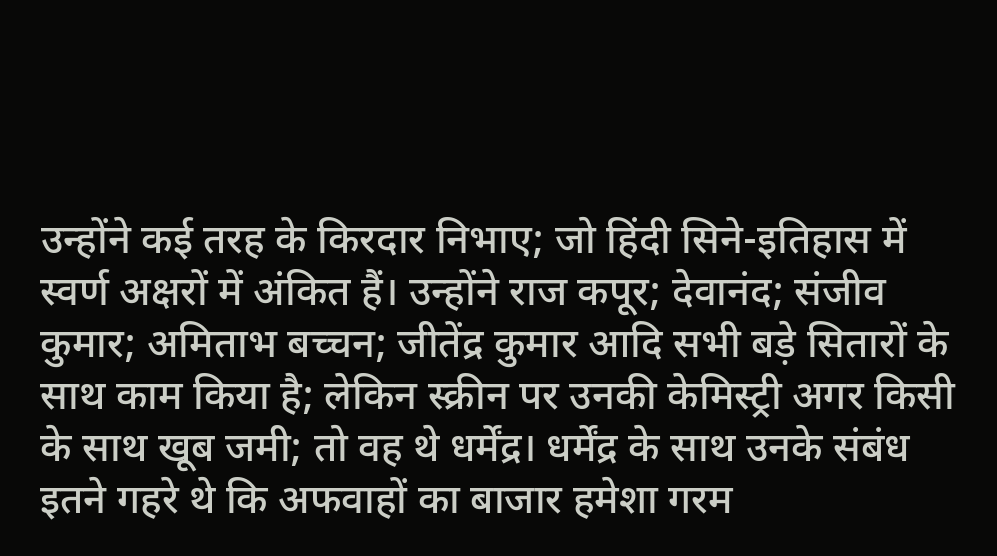उन्होंने कई तरह के किरदार निभाए; जो हिंदी सिने-इतिहास में स्वर्ण अक्षरों में अंकित हैं। उन्होंने राज कपूर; देवानंद; संजीव कुमार; अमिताभ बच्चन; जीतेंद्र कुमार आदि सभी बड़े सितारों के साथ काम किया है; लेकिन स्क्रीन पर उनकी केमिस्ट्री अगर किसी के साथ खूब जमी; तो वह थे धर्मेंद्र। धर्मेंद्र के साथ उनके संबंध इतने गहरे थे कि अफवाहों का बाजार हमेशा गरम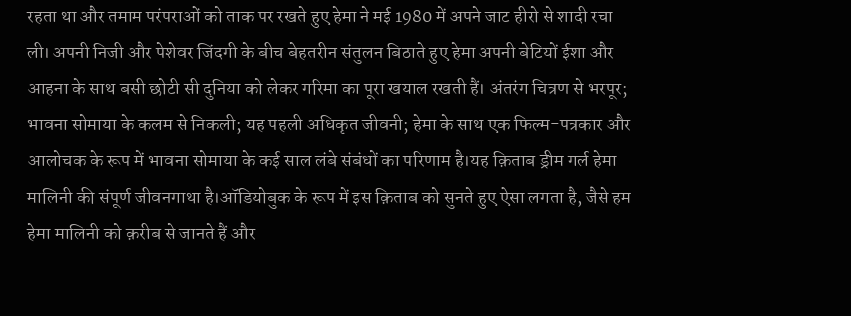रहता था और तमाम परंपराओं को ताक पर रखते हुए हेमा ने मई 1980 में अपने जाट हीरो से शादी रचा ली। अपनी निजी और पेशेवर जिंदगी के बीच बेहतरीन संतुलन बिठाते हुए हेमा अपनी बेटियों ईशा और आहना के साथ बसी छोटी सी दुनिया को लेकर गरिमा का पूरा खयाल रखती हैं। अंतरंग चित्रण से भरपूर; भावना सोमाया के कलम से निकली; यह पहली अधिकृत जीवनी; हेमा के साथ एक फिल्म-पत्रकार और आलोचक के रूप में भावना सोमाया के कई साल लंबे संबंधों का परिणाम है।यह क़िताब ड्रीम गर्ल हेमा मालिनी की संपूर्ण जीवनगाथा है।ऑडियोबुक के रूप में इस क़िताब को सुनते हुए ऐसा लगता है, जैसे हम हेमा मालिनी को क़रीब से जानते हैं और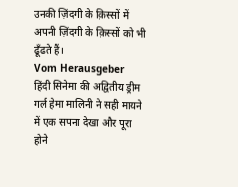उनकी ज़िंदगी के क़िस्सों में अपनी ज़िंदगी के क़िस्सों को भी ढूँढते हैं।
Vom Herausgeber
हिंदी सिनेमा की अद्वितीय ड्रीम गर्ल हेमा मालिनी ने सही मायने में एक सपना देखा और पूरा होने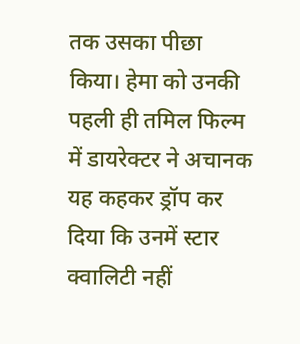तक उसका पीछा किया। हेमा को उनकी पहली ही तमिल फिल्म में डायरेक्टर ने अचानक यह कहकर ड्रॉप कर दिया कि उनमें स्टार क्वालिटी नहीं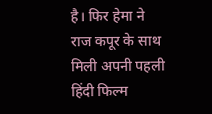है। फिर हेमा ने राज कपूर के साथ मिली अपनी पहली हिंदी फिल्म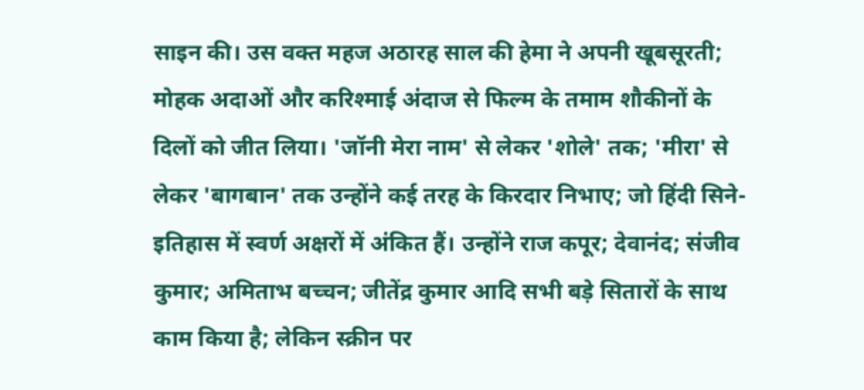साइन की। उस वक्त महज अठारह साल की हेमा ने अपनी खूबसूरती; मोहक अदाओं और करिश्माई अंदाज से फिल्म के तमाम शौकीनों के दिलों को जीत लिया। 'जॉनी मेरा नाम' से लेकर 'शोले' तक; 'मीरा' से लेकर 'बागबान' तक उन्होंने कई तरह के किरदार निभाए; जो हिंदी सिने-इतिहास में स्वर्ण अक्षरों में अंकित हैं। उन्होंने राज कपूर; देवानंद; संजीव कुमार; अमिताभ बच्चन; जीतेंद्र कुमार आदि सभी बड़े सितारों के साथ काम किया है; लेकिन स्क्रीन पर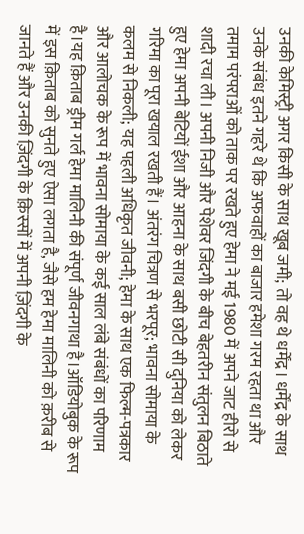उनकी केमिस्ट्री अगर किसी के साथ खूब जमी; तो वह थे धर्मेंद्र। धर्मेंद्र के साथ उनके संबंध इतने गहरे थे कि अफवाहों का बाजार हमेशा गरम रहता था और तमाम परंपराओं को ताक पर रखते हुए हेमा ने मई 1980 में अपने जाट हीरो से शादी रचा ली। अपनी निजी और पेशेवर जिंदगी के बीच बेहतरीन संतुलन बिठाते हुए हेमा अपनी बेटियों ईशा और आहना के साथ बसी छोटी सी दुनिया को लेकर गरिमा का पूरा खयाल रखती हैं। अंतरंग चित्रण से भरपूर; भावना सोमाया के कलम से निकली; यह पहली अधिकृत जीवनी; हेमा के साथ एक फिल्म-पत्रकार और आलोचक के रूप में भावना सोमाया के कई साल लंबे संबंधों का परिणाम है।यह क़िताब ड्रीम गर्ल हेमा मालिनी की संपूर्ण जीवनगाथा है।ऑडियोबुक के रूप में इस क़िताब को सुनते हुए ऐसा लगता है, जैसे हम हेमा मालिनी को क़रीब से जानते हैं और उनकी ज़िंदगी के क़िस्सों में अपनी ज़िंदगी के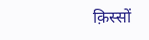क़िस्सों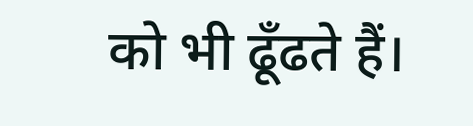को भी ढूँढते हैं।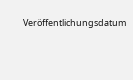Veröffentlichungsdatum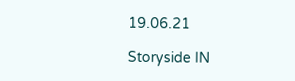19.06.21

Storyside IN